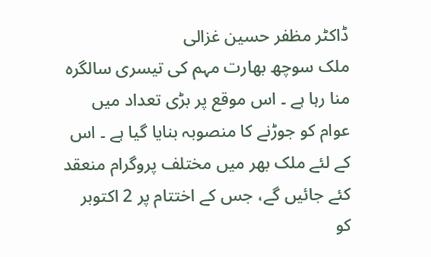ڈاکٹر مظفر حسین غزالی
ملک سوچھ بھارت مہم کی تیسری سالگرہ منا رہا ہے ۔ اس موقع پر بڑی تعداد میں عوام کو جوڑنے کا منصوبہ بنایا گیا ہے ۔ اس کے لئے ملک بھر میں مختلف پروگرام منعقد کئے جائیں گے، جس کے اختتام پر 2 اکتوبر کو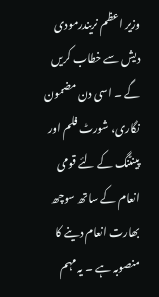وزیر اعظم نریندرمودی دیش سے خطاب کریں گے ۔ اسی دن مضمون نگاری، شورٹ فلم اور پینٹنگ کے لئے قومی انعام کے ساتھ سوچھ بھارت انعام دینے کا منصوبہ ہے ۔ یہ مہم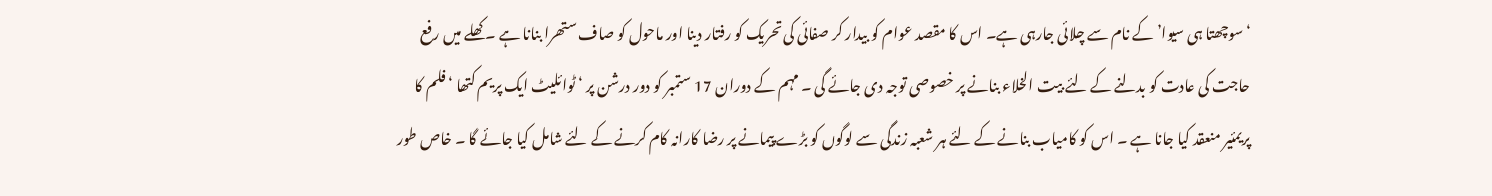‘سوچھتا ہی سیوا’ کے نام سے چلائی جارہی ہے۔ اس کا مقصد عوام کو بیدار کر صفائی کی تحریک کو رفتار دینا اور ماحول کو صاف ستھرا بنانا ہے ۔ کھلے میں رفع حاجت کی عادت کو بدلنے کے لئے بیت الخلاء بنانے پر خصوصی توجہ دی جائے گی ۔ مہم کے دوران 17 ستمبر کو دور درشن پر ‘ ٹوائلیٹ ایک پریم کتھا ‘ فلم کا پریمئیر منعقد کیا جانا ہے ۔ اس کو کامیاب بنانے کے لئے ہر شعبہ زندگی سے لوگوں کو بڑے پیمانے پر رضا کارانہ کام کرنے کے لئے شامل کیا جائے گا ۔ خاص طور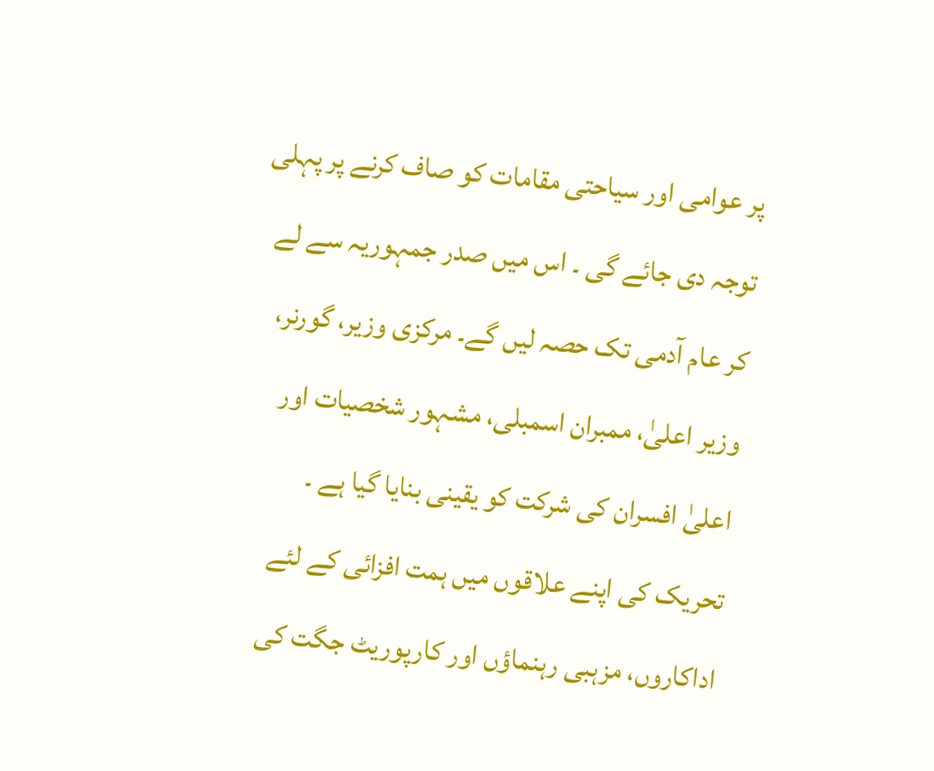پر عوامی اور سیاحتی مقامات کو صاف کرنے پر پہلی توجہ دی جائے گی ۔ اس میں صدر جمہوریہ سے لے کر عام آدمی تک حصہ لیں گے۔ مرکزی وزیر، گورنر، وزیر اعلیٰ، ممبران اسمبلی، مشہور شخصیات اور اعلیٰ افسران کی شرکت کو یقینی بنایا گیا ہے ۔ تحریک کی اپنے علاقوں میں ہمت افزائی کے لئے اداکاروں، مزہبی رہنماؤں اور کارپوریٹ جگت کی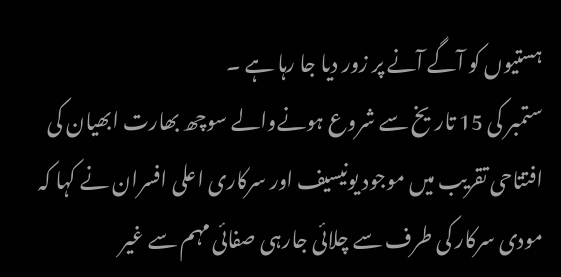ہستیوں کو آگے آنے پر زور دیا جا رہا ہے ۔
ستمبر کی 15 تاریخ سے شروع ہونےوالے سوچھ بھارت ابھیان کی افتتاحی تقریب میں موجود یونیسیف اور سرکاری اعلی افسران نے کہا کہ مودی سرکار کی طرف سے چلائی جارہی صفائی مہم سے غیر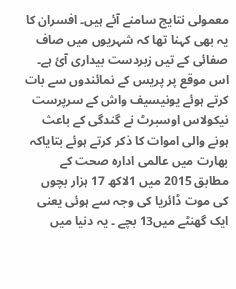معمولی نتایج سامنے آئے ہیں۔ افسران کا یہ بھی کہنا تھا کہ شہریوں میں صاف صفائی کے تیں زبردست بیداری آئ ہے۔ اس موقع پر پریس کے نمائندوں سے بات کرتے ہوئے یونیسیف واش کے سرپرست نیکولاس اوسبرٹ نے گندگی کے باعث ہونے والی اموات کا ذکر کرتے ہوئے بتایاکہ بھارت میں عالمی ادارہ صحت کے مطابق 2015 میں 1لاکھ 17 ہزار بچوں کی موت ڈائریا کی وجہ سے ہوئی یعنی ایک گھنٹے میں13 بچے ۔ یہ دنیا میں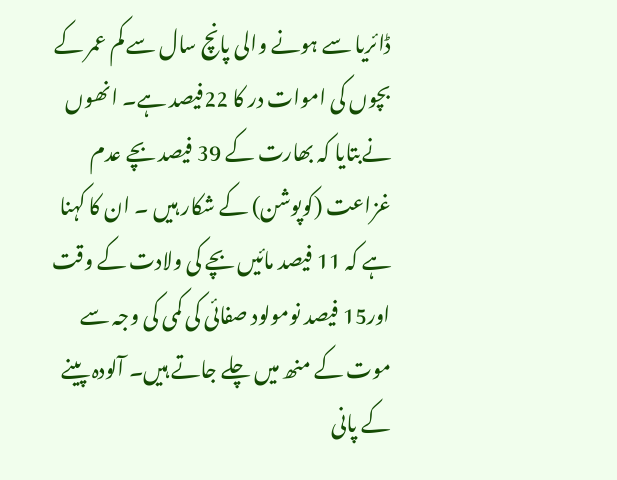ڈائریا سے ہونے والی پانچ سال سے کم عمر کے بچوں کی اموات در کا 22فیصد ہے۔ انھوں نےبتایا کہ بھارت کے 39 فیصد بچے عدم غزاعت (کوپوشن) کے شکار ہیں ۔ ان کا کہنا ہے کہ 11 فیصد مائیں بچے کی ولادت کے وقت اور15 فیصد نومولود صفائی کی کمی کی وجہ سے موت کے منھ میں چلے جاتے ہیں۔ آلودہ پینے کے پانی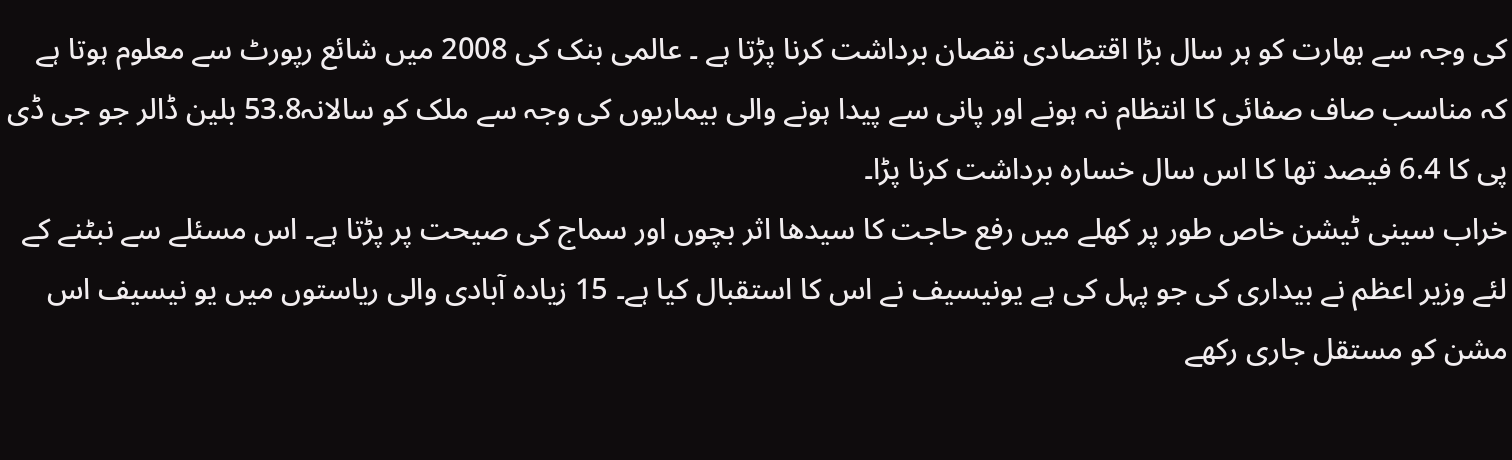کی وجہ سے بھارت کو ہر سال بڑا اقتصادی نقصان برداشت کرنا پڑتا ہے ۔ عالمی بنک کی 2008 میں شائع رپورٹ سے معلوم ہوتا ہے کہ مناسب صاف صفائی کا انتظام نہ ہونے اور پانی سے پیدا ہونے والی بیماریوں کی وجہ سے ملک کو سالانہ53.8 بلین ڈالر جو جی ڈی پی کا 6.4 فیصد تھا کا اس سال خسارہ برداشت کرنا پڑا۔
خراب سینی ٹیشن خاص طور پر کھلے میں رفع حاجت کا سیدھا اثر بچوں اور سماج کی صیحت پر پڑتا ہے۔ اس مسئلے سے نبٹنے کے لئے وزیر اعظم نے بیداری کی جو پہل کی ہے یونیسیف نے اس کا استقبال کیا ہے۔ 15 زیادہ آبادی والی ریاستوں میں یو نیسیف اس مشن کو مستقل جاری رکھے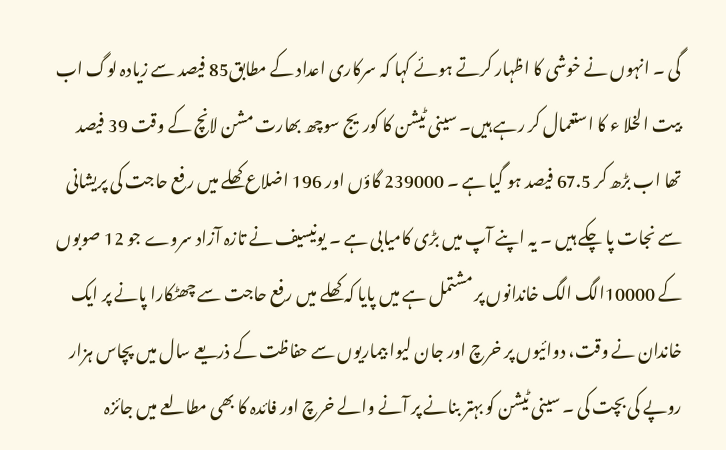گی ۔ انہوں نے خوشی کا اظہار کرتے ہوئے کہا کہ سرکاری اعداد کے مطابق85 فیصد سے زیادہ لوگ اب بیت الخلا ء کا استعمال کر رہے ہیں۔ سینی ٹیشن کا کوریج سوچھ بھارت مشن لانچ کے وقت 39 فیصد تھا اب بڑھ کر 67.5 فیصد ہو گیا ہے ۔ 239000 گاؤں اور 196 اضلاع کھلے میں رفع حاجت کی پریشانی سے نجات پا چکے ہیں ۔ یہ اپنے آپ میں بڑی کامیابی ہے ۔ یونیسیف نے تازہ آزاد سروے جو 12 صوبوں کے 10000الگ الگ خاندانوں پر مشتمل ہے میں پایا کہ کھلے میں رفع حاجت سے چھٹکارا پانے پر ایک خاندان نے وقت، دوائیوں پر خرچ اور جان لیوا بیماریوں سے حفاظت کے ذریعے سال میں پچاس ہزار روپے کی بچت کی ۔ سینی ٹیشن کو بہتر بنانے پر آنے والے خرچ اور فائدہ کا بھی مطالعے میں جائزہ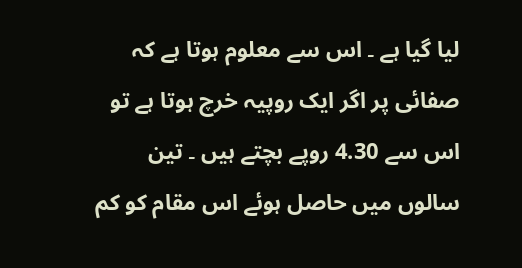لیا گیا ہے ۔ اس سے معلوم ہوتا ہے کہ صفائی پر اگر ایک روپیہ خرچ ہوتا ہے تو اس سے 4.30 روپے بچتے ہیں ۔ تین سالوں میں حاصل ہوئے اس مقام کو کم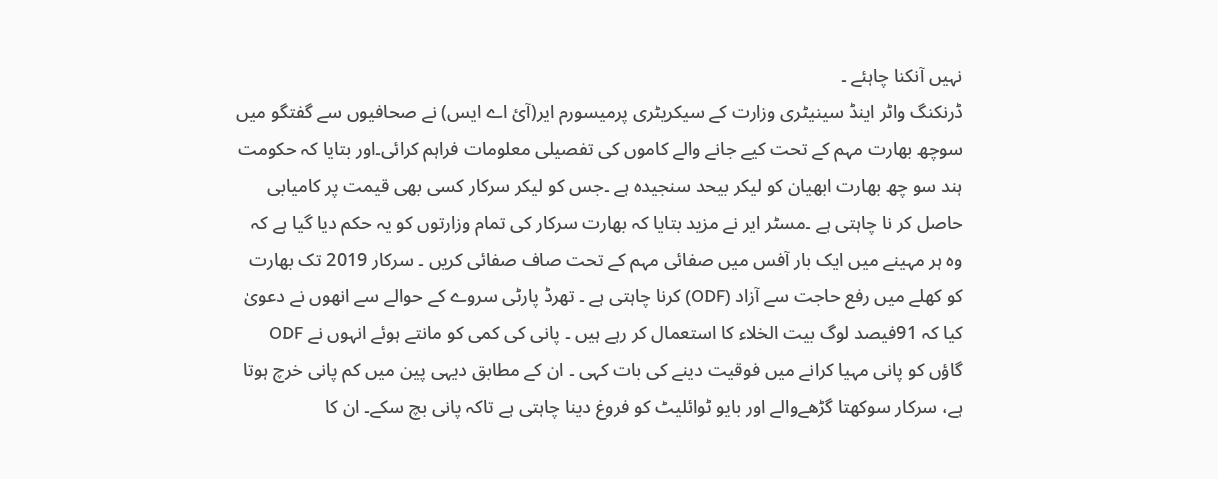نہیں آنکنا چاہئے ۔
ڈرنکنگ واٹر اینڈ سینیٹری وزارت کے سیکریٹری پرمیسورم ایر(آئ اے ایس) نے صحافیوں سے گفتگو میں سوچھ بھارت مہم کے تحت کیے جانے والے کاموں کی تفصیلی معلومات فراہم کرائی۔اور بتایا کہ حکومت ہند سو چھ بھارت ابھیان کو لیکر بیحد سنجیدہ ہے ۔جس کو لیکر سرکار کسی بھی قیمت پر کامیابی حاصل کر نا چاہتی ہے ۔مسٹر ایر نے مزید بتایا کہ بھارت سرکار کی تمام وزارتوں کو یہ حکم دیا گیا ہے کہ وہ ہر مہینے میں ایک بار آفس میں صفائی مہم کے تحت صاف صفائی کریں ۔ سرکار 2019 تک بھارت کو کھلے میں رفع حاجت سے آزاد (ODF) کرنا چاہتی ہے ۔ تھرڈ پارٹی سروے کے حوالے سے انھوں نے دعویٰ کیا کہ 91فیصد لوگ بیت الخلاء کا استعمال کر رہے ہیں ۔ پانی کی کمی کو مانتے ہوئے انہوں نے ODF گاؤں کو پانی مہیا کرانے میں فوقیت دینے کی بات کہی ۔ ان کے مطابق دیہی پین میں کم پانی خرچ ہوتا ہے، سرکار سوکھتا گڑھےوالے اور بایو ٹوائلیٹ کو فروغ دینا چاہتی ہے تاکہ پانی بچ سکے۔ ان کا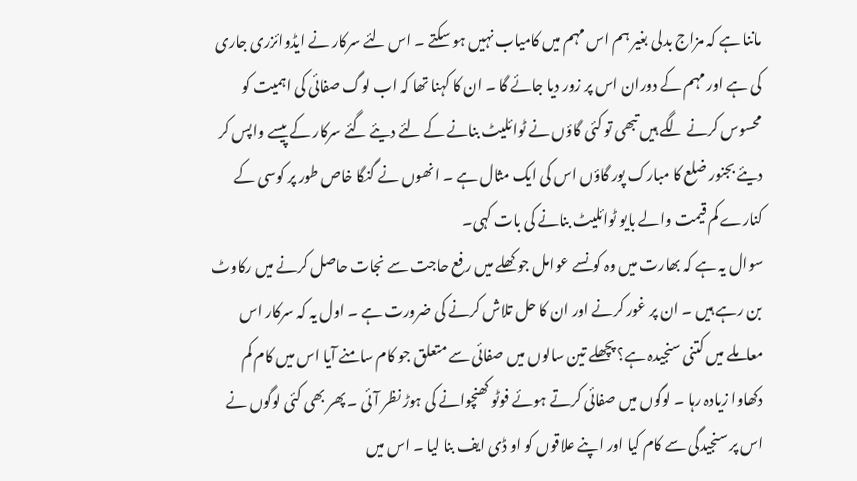ماننا ہے کہ مزاج بدلی بغیر ہم اس مہم میں کامیاب نہیں ہو سکتے ۔ اس لئے سرکار نے ایڈوائزری جاری کی ہے اور مہم کے دوران اس پر زور دیا جائے گا ۔ ان کا کہنا تھا کہ اب لوگ صفائی کی اہمیت کو محسوس کرنے لگے ہیں تبھی تو کئی گاؤں نے ٹوائلیٹ بنانے کے لئے دیئے گئے سرکار کے پیسے واپس کر دیئے بجنور ضلع کا مبارک پور گاؤں اس کی ایک مثال ہے ۔ انھوں نے گنگا خاص طور پر کوسی کے کنارے کم قیمت والے بایو ٹوائلیٹ بنانے کی بات کہی۔
سوال یہ ہے کہ بھارت میں وہ کونسے عوامل جو کھلے میں رفع حاجت سے نجات حاصل کرنے میں رکاوٹ بن رہے ہیں ۔ ان پر غور کرنے اور ان کا حل تلاش کرنے کی ضرورت ہے ۔ اول یہ کہ سرکار اس معاملے میں کتنی سنجیدہ ہے؟ پچھلے تین سالوں میں صفائی سے متعلق جو کام سامنے آیا اس میں کام کم دکھاوا زیادہ رہا ۔ لوگوں میں صفائی کرتے ہوئے فوٹو کھنچوانے کی ہوڑ نظر آئی ۔ پھر بھی کئی لوگوں نے اس پر سنجیدگی سے کام کیا اور اپنے علاقوں کو او ڈی ایف بنا لیا ۔ اس میں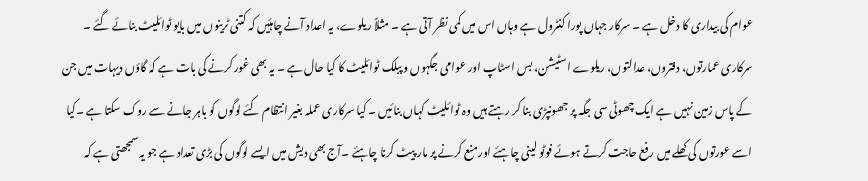عوام کی بیداری کا دخل ہے ۔ سرکار جہاں پورا کنٹرول ہے وہاں اس میں کمی نظر آتی ہے ۔ مثلاً ریلوے، یہ اعداد آنے چاہئیں کہ کتنی ٹرینوں میں بایو ٹوائلیٹ بنائے گئے ۔ سرکاری عمارتوں، دفتروں، عدالتوں، ریلوے اسٹیشن، بس اسٹاپ اور عوامی جگہوں و پبلک ٹوائلیٹ کا کیا حال ہے ۔ یہ بھی غور کرنے کی بات ہے کہ گاؤں دیہات میں جن کے پاس زمین نہیں ہے ایک چھوٹی سی جگہ پر جھونپڑی بنا کر رہتے ہیں وہ ٹوائلیٹ کہاں بنائیں ۔ کیا سرکاری عملہ بغیر انتظام کئے لوگوں کو باہر جانے سے روک سکتا ہے ۔کیا اسے عورتوں کی کھلے میں رفع حاجت کرتے ہوئے فوٹو لینی چاہئے اور منع کرنے پر مار پیٹ کرنا چاہئے ۔آج بھی دیش میں ایسے لوگوں کی بڑی تعداد ہے جو یہ سمجھتی ہے کہ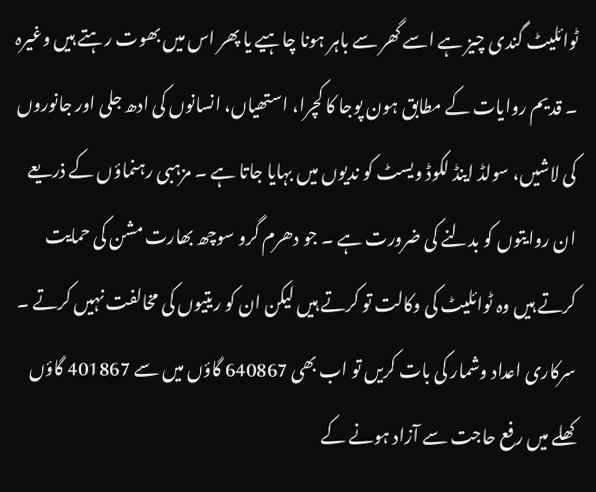ٹوائلیٹ گندی چیز ہے اسے گھر سے باہر ہونا چاہیے یا پھر اس میں بھوت رہتے ہیں وغیرہ ۔ قدیم روایات کے مطابق ہون پوجا کا کچرا، استھیاں، انسانوں کی ادھ جلی اور جانوروں کی لاشیں، سولڈ اینڈ لکوڈ ویسٹ کو ندیوں میں بہایا جاتا ہے ۔ مزہبی رہنماؤں کے ذریعے ان روایتوں کو بدلنے کی ضرورت ہے ۔ جو دھرم گرو سوچھ بھارت مشن کی حمایت کرتے ہیں وہ ٹوائلیٹ کی وکالت تو کرتے ہیں لیکن ان کو ریتیوں کی مخالفت نہیں کرتے ۔
سرکاری اعداد وشمار کی بات کریں تو اب بھی 640867 گاؤں میں سے 401867 گاؤں کھلے میں رفع حاجت سے آزاد ہونے کے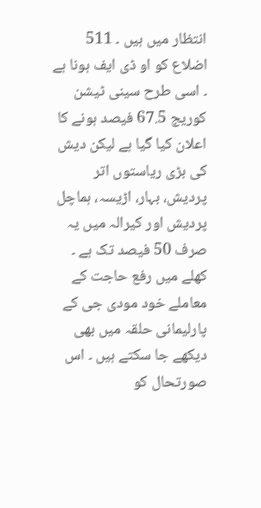انتظار میں ہیں ۔ 511 اضلاع کو او ڈی ایف ہونا ہے ۔ اسی طرح سینی ٹیشن کوریج 67.5 فیصد ہونے کا اعلان کیا گیا ہے لیکن دیش کی بڑی ریاستوں اتر پردیش، بہار، اڑیسہ، ہماچل پردیش اور کیرالہ میں یہ صرف 50 فیصد تک ہے ۔ کھلے میں رفع حاجت کے معاملے خود مودی جی کے پارلیمانی حلقہ میں بھی دیکھے جا سکتے ہیں ۔ اس صورتحال کو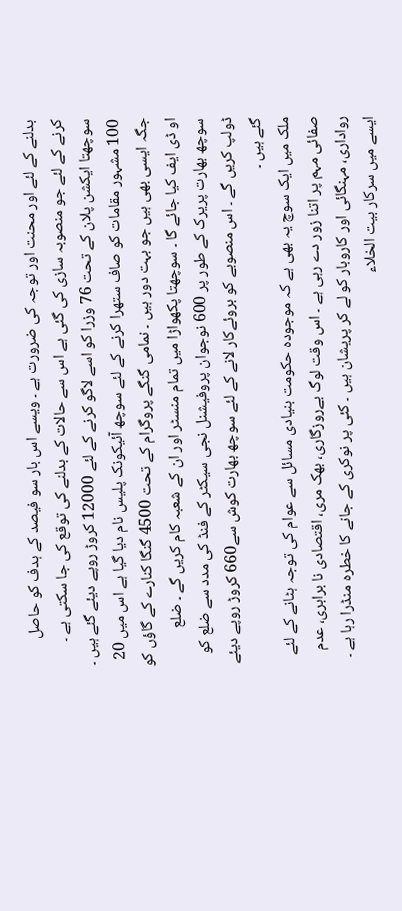بدلنے کے لئے اور محنت اور توجہ کی ضرورت ہے ۔ ویسے اس بار سو فیصد کے ہدف کو حاصل کرنے کے لئے جو منصوبہ سازی کی گئی ہے اس سے حالات کے بدلنے کی توقع کی جا سکتی ہے ۔ سوچھتا ایکشن پلان کے تحت 76 وزرا کو اسے لاگو کرنے کے لئے 12000 کروڑ روپے دیئے گئے ہیں ۔ 100 مشہور مقامات کو صاف ستھرا کرنے کے لئے سوچھ آئیکونک پلیس نام دیا گیا ہے اس میں 20 جگہ ایسی بھی ہیں جو بہت دور ہیں ۔ نمامی گنگے پروگرام کے تحت 4500 گنگا کنارے کے گاؤں کو او ڈی ایف کیا جائے گا ۔ سوچھتا پکھواڑا میں تمام منسٹر اور ان کے شعبہ کام کریں گے ۔ ضلع سوچھ بھارت پریرک کے طور پر 600 نوجوان پروفیشنل نجی سیکٹر کے فنڈ کی مدد سے ضلع کو ڈولپ کریں گے ۔ اس منصوبے کو بروئےکار لانے کے لئے سوچھ بھارت کوش سے660 کروڑ روپے دیئے گئے ہیں ۔
ملک میں ایک سوچ یہ بھی ہے کہ موجودہ حکومت بنیادی مسائل سے عوام کی توجہ ہٹانے کے لئے صفائی مہم پر اتنا زور دے رہی ہے ۔ اس وقت لوگ بےروزگاری، بھک مری، اقتصادی نا برابری، عدم رواداری، مہنگائی اور کاروبار کو لے کر پریشان ہیں ۔ کئی پر نوکری کے جانے کا خطرہ منڈرا رہا ہے ۔ ایسے میں سرکار بیت الخلاء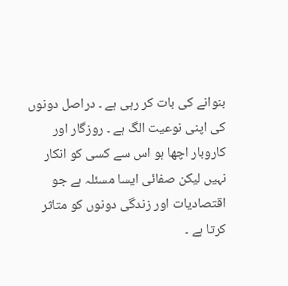بنوانے کی بات کر رہی ہے ۔ دراصل دونوں کی اپنی نوعیت الگ ہے ۔ روزگار اور کاروبار اچھا ہو اس سے کسی کو انکار نہیں لیکن صفائی ایسا مسئلہ ہے جو اقتصادیات اور زندگی دونوں کو متاثر کرتا ہے ۔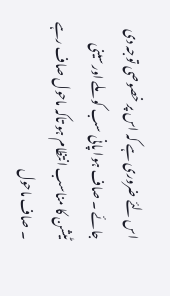اس لئے ضروری ہے کہ اس پر خصوصی توجہ دی جائے ۔ صاف ہوا پانی سب کو ملے اور سینی ٹیشن کا مناسب انتظام ہو تاکہ ماحول صاف رہے ۔ صاف ماحول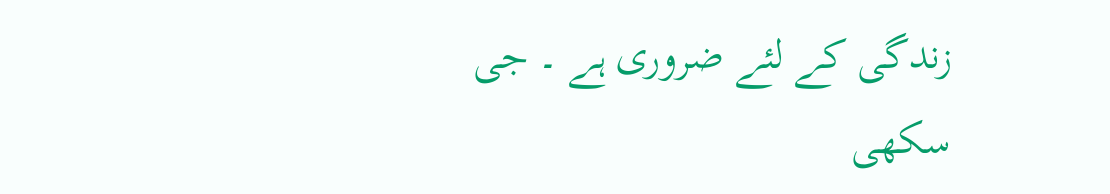زندگی کے لئے ضروری ہے ۔ جی سکھی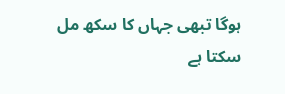ہوگا تبھی جہاں کا سکھ مل سکتا ہے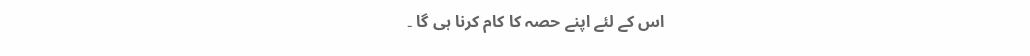اس کے لئے اپنے حصہ کا کام کرنا ہی گا ۔